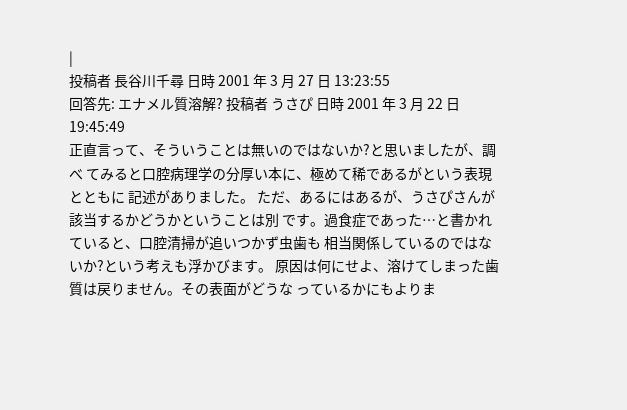|
投稿者 長谷川千尋 日時 2001 年 3 月 27 日 13:23:55
回答先: エナメル質溶解? 投稿者 うさぴ 日時 2001 年 3 月 22 日 19:45:49
正直言って、そういうことは無いのではないか?と思いましたが、調べ てみると口腔病理学の分厚い本に、極めて稀であるがという表現とともに 記述がありました。 ただ、あるにはあるが、うさぴさんが該当するかどうかということは別 です。過食症であった…と書かれていると、口腔清掃が追いつかず虫歯も 相当関係しているのではないか?という考えも浮かびます。 原因は何にせよ、溶けてしまった歯質は戻りません。その表面がどうな っているかにもよりま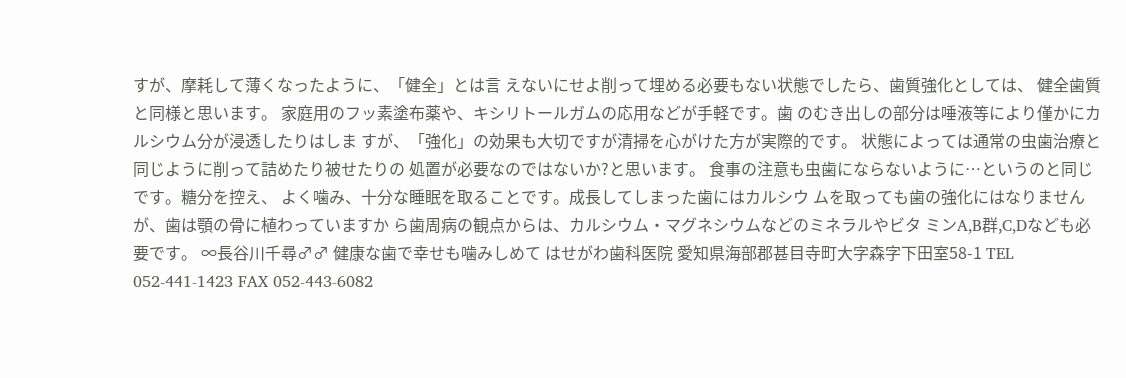すが、摩耗して薄くなったように、「健全」とは言 えないにせよ削って埋める必要もない状態でしたら、歯質強化としては、 健全歯質と同様と思います。 家庭用のフッ素塗布薬や、キシリトールガムの応用などが手軽です。歯 のむき出しの部分は唾液等により僅かにカルシウム分が浸透したりはしま すが、「強化」の効果も大切ですが清掃を心がけた方が実際的です。 状態によっては通常の虫歯治療と同じように削って詰めたり被せたりの 処置が必要なのではないか?と思います。 食事の注意も虫歯にならないように…というのと同じです。糖分を控え、 よく噛み、十分な睡眠を取ることです。成長してしまった歯にはカルシウ ムを取っても歯の強化にはなりませんが、歯は顎の骨に植わっていますか ら歯周病の観点からは、カルシウム・マグネシウムなどのミネラルやビタ ミンA,B群,C,Dなども必要です。 ∞長谷川千尋♂♂ 健康な歯で幸せも噛みしめて はせがわ歯科医院 愛知県海部郡甚目寺町大字森字下田室58-1 TEL 052-441-1423 FAX 052-443-6082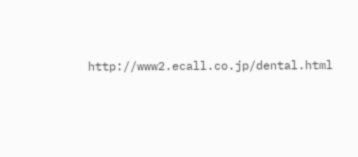http://www2.ecall.co.jp/dental.html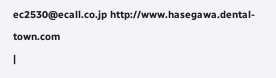ec2530@ecall.co.jp http://www.hasegawa.dental-town.com
|